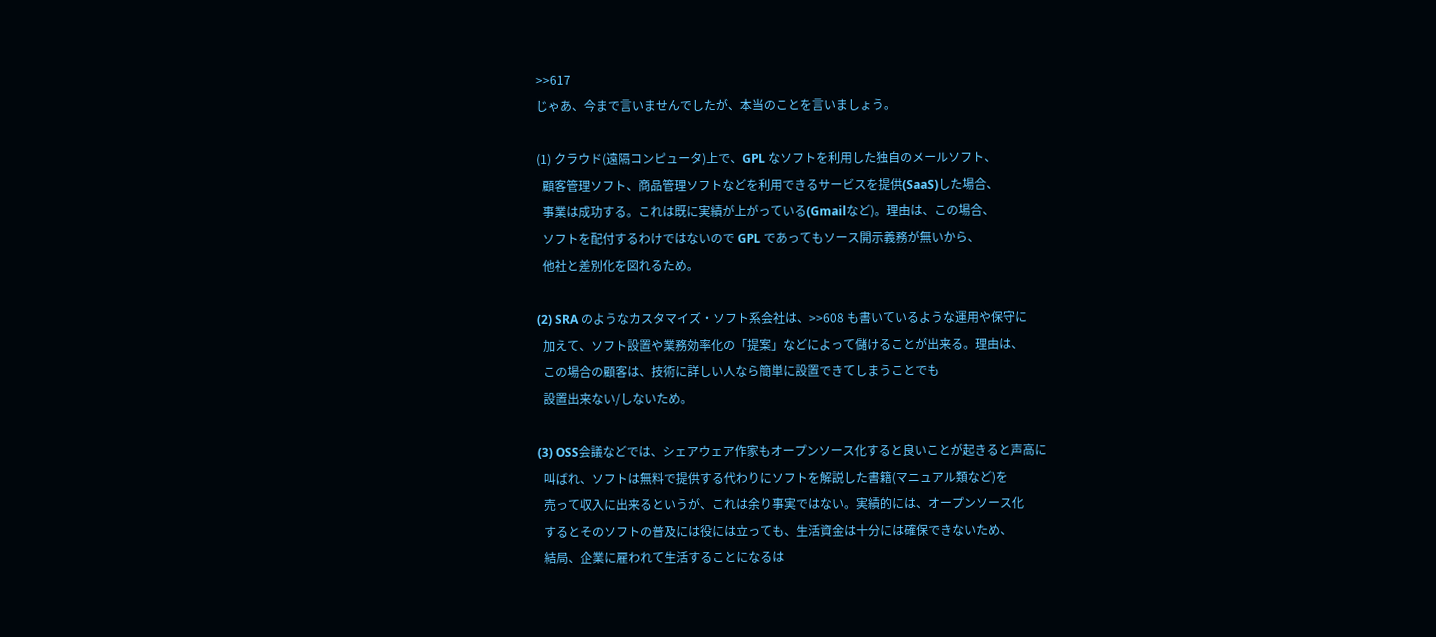>>617
じゃあ、今まで言いませんでしたが、本当のことを言いましょう。

(1) クラウド(遠隔コンピュータ)上で、GPL なソフトを利用した独自のメールソフト、
  顧客管理ソフト、商品管理ソフトなどを利用できるサービスを提供(SaaS)した場合、
  事業は成功する。これは既に実績が上がっている(Gmailなど)。理由は、この場合、
  ソフトを配付するわけではないので GPL であってもソース開示義務が無いから、
  他社と差別化を図れるため。

(2) SRA のようなカスタマイズ・ソフト系会社は、>>608 も書いているような運用や保守に
  加えて、ソフト設置や業務効率化の「提案」などによって儲けることが出来る。理由は、
  この場合の顧客は、技術に詳しい人なら簡単に設置できてしまうことでも
  設置出来ない/しないため。

(3) OSS会議などでは、シェアウェア作家もオープンソース化すると良いことが起きると声高に
  叫ばれ、ソフトは無料で提供する代わりにソフトを解説した書籍(マニュアル類など)を
  売って収入に出来るというが、これは余り事実ではない。実績的には、オープンソース化
  するとそのソフトの普及には役には立っても、生活資金は十分には確保できないため、
  結局、企業に雇われて生活することになるは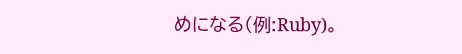めになる(例:Ruby)。